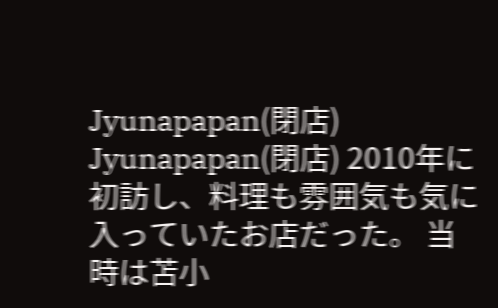Jyunapapan(閉店) Jyunapapan(閉店) 2010年に初訪し、料理も雰囲気も気に入っていたお店だった。 当時は苫小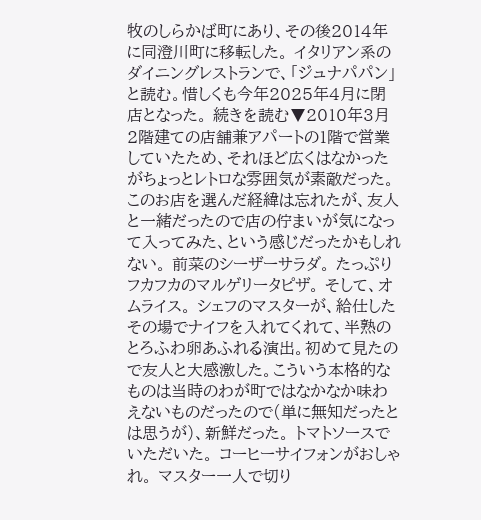牧のしらかば町にあり、その後2014年に同澄川町に移転した。 イタリアン系のダイニングレストランで、「ジュナパパン」と読む。惜しくも今年2025年4月に閉店となった。 続きを読む▼2010年3月 2階建ての店舗兼アパートの1階で営業していたため、それほど広くはなかったがちょっとレトロな雰囲気が素敵だった。 このお店を選んだ経緯は忘れたが、友人と一緒だったので店の佇まいが気になって入ってみた、という感じだったかもしれない。 前菜のシーザーサラダ。 たっぷりフカフカのマルゲリータピザ。 そして、オムライス。 シェフのマスターが、給仕したその場でナイフを入れてくれて、半熟のとろふわ卵あふれる演出。初めて見たので友人と大感激した。こういう本格的なものは当時のわが町ではなかなか味わえないものだったので(単に無知だったとは思うが)、新鮮だった。 トマトソースでいただいた。 コーヒーサイフォンがおしゃれ。 マスター一人で切り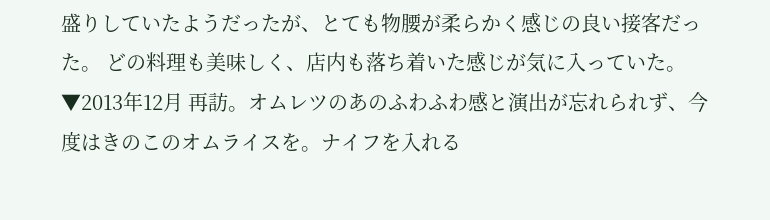盛りしていたようだったが、とても物腰が柔らかく感じの良い接客だった。 どの料理も美味しく、店内も落ち着いた感じが気に入っていた。 ▼2013年12月 再訪。オムレツのあのふわふわ感と演出が忘れられず、今度はきのこのオムライスを。ナイフを入れる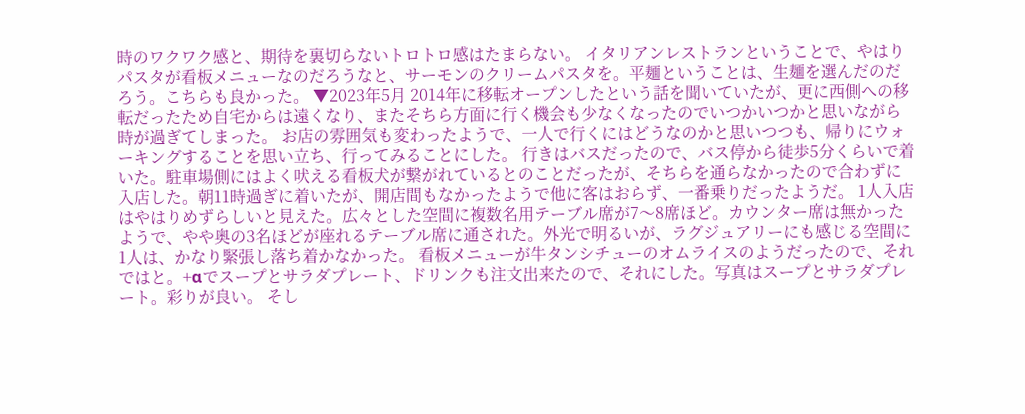時のワクワク感と、期待を裏切らないトロトロ感はたまらない。 イタリアンレストランということで、やはりパスタが看板メニューなのだろうなと、サーモンのクリームパスタを。平麺ということは、生麺を選んだのだろう。こちらも良かった。 ▼2023年5月 2014年に移転オープンしたという話を聞いていたが、更に西側への移転だったため自宅からは遠くなり、またそちら方面に行く機会も少なくなったのでいつかいつかと思いながら時が過ぎてしまった。 お店の雰囲気も変わったようで、一人で行くにはどうなのかと思いつつも、帰りにウォーキングすることを思い立ち、行ってみることにした。 行きはバスだったので、バス停から徒歩5分くらいで着いた。駐車場側にはよく吠える看板犬が繋がれているとのことだったが、そちらを通らなかったので合わずに入店した。朝11時過ぎに着いたが、開店間もなかったようで他に客はおらず、一番乗りだったようだ。 1人入店はやはりめずらしいと見えた。広々とした空間に複数名用テーブル席が7〜8席ほど。カウンター席は無かったようで、やや奥の3名ほどが座れるテーブル席に通された。外光で明るいが、ラグジュアリーにも感じる空間に1人は、かなり緊張し落ち着かなかった。 看板メニューが牛タンシチューのオムライスのようだったので、それではと。+αでスープとサラダプレート、ドリンクも注文出来たので、それにした。写真はスープとサラダプレート。彩りが良い。 そし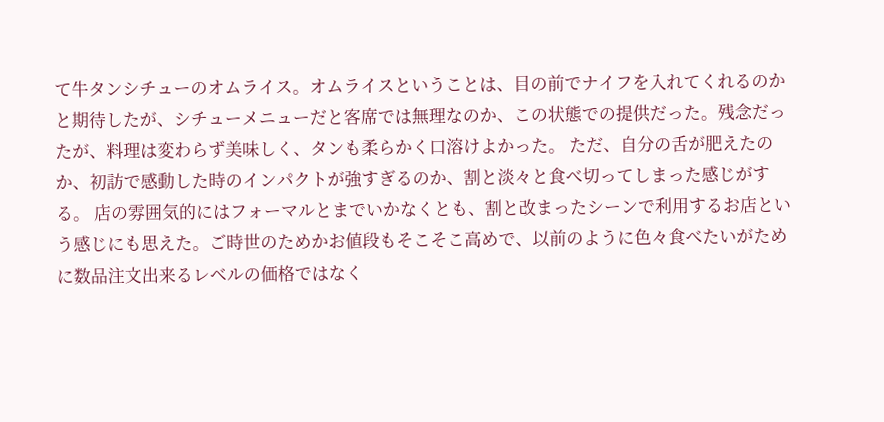て牛タンシチューのオムライス。オムライスということは、目の前でナイフを入れてくれるのかと期待したが、シチューメニューだと客席では無理なのか、この状態での提供だった。残念だったが、料理は変わらず美味しく、タンも柔らかく口溶けよかった。 ただ、自分の舌が肥えたのか、初訪で感動した時のインパクトが強すぎるのか、割と淡々と食べ切ってしまった感じがする。 店の雰囲気的にはフォーマルとまでいかなくとも、割と改まったシーンで利用するお店という感じにも思えた。ご時世のためかお値段もそこそこ高めで、以前のように色々食べたいがために数品注文出来るレベルの価格ではなく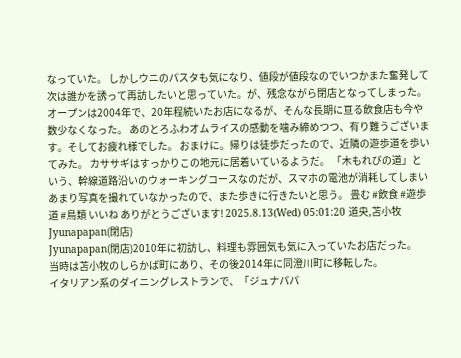なっていた。 しかしウニのパスタも気になり、値段が値段なのでいつかまた奮発して次は誰かを誘って再訪したいと思っていた。が、残念ながら閉店となってしまった。 オープンは2004年で、20年程続いたお店になるが、そんな長期に亘る飲食店も今や数少なくなった。 あのとろふわオムライスの感動を噛み締めつつ、有り難うございます。そしてお疲れ様でした。 おまけに。帰りは徒歩だったので、近隣の遊歩道を歩いてみた。 カササギはすっかりこの地元に居着いているようだ。 「木もれびの道」という、幹線道路沿いのウォーキングコースなのだが、スマホの電池が消耗してしまいあまり写真を撮れていなかったので、また歩きに行きたいと思う。 畳む #飲食 #遊歩道 #鳥類 いいね ありがとうございます! 2025.8.13(Wed) 05:01:20 道央,苫小牧
Jyunapapan(閉店)
Jyunapapan(閉店)2010年に初訪し、料理も雰囲気も気に入っていたお店だった。
当時は苫小牧のしらかば町にあり、その後2014年に同澄川町に移転した。
イタリアン系のダイニングレストランで、「ジュナパパ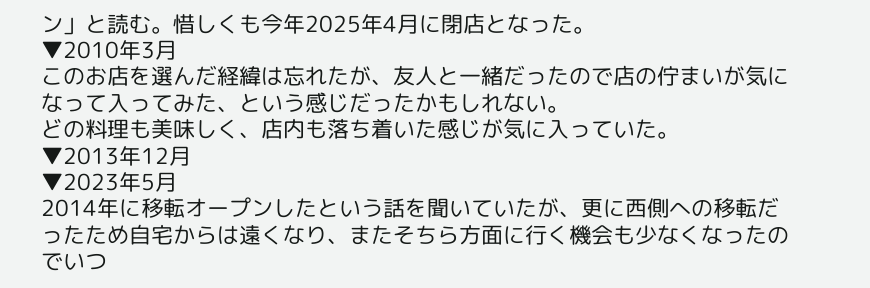ン」と読む。惜しくも今年2025年4月に閉店となった。
▼2010年3月
このお店を選んだ経緯は忘れたが、友人と一緒だったので店の佇まいが気になって入ってみた、という感じだったかもしれない。
どの料理も美味しく、店内も落ち着いた感じが気に入っていた。
▼2013年12月
▼2023年5月
2014年に移転オープンしたという話を聞いていたが、更に西側への移転だったため自宅からは遠くなり、またそちら方面に行く機会も少なくなったのでいつ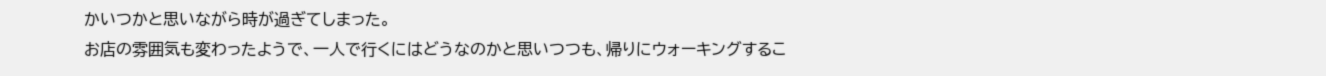かいつかと思いながら時が過ぎてしまった。
お店の雰囲気も変わったようで、一人で行くにはどうなのかと思いつつも、帰りにウォーキングするこ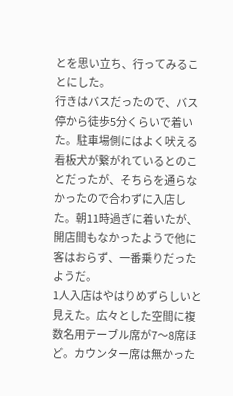とを思い立ち、行ってみることにした。
行きはバスだったので、バス停から徒歩5分くらいで着いた。駐車場側にはよく吠える看板犬が繋がれているとのことだったが、そちらを通らなかったので合わずに入店した。朝11時過ぎに着いたが、開店間もなかったようで他に客はおらず、一番乗りだったようだ。
1人入店はやはりめずらしいと見えた。広々とした空間に複数名用テーブル席が7〜8席ほど。カウンター席は無かった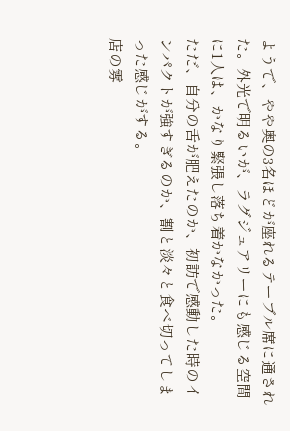ようで、やや奥の3名ほどが座れるテーブル席に通された。外光で明るいが、ラグジュアリーにも感じる空間に1人は、かなり緊張し落ち着かなかった。
ただ、自分の舌が肥えたのか、初訪で感動した時のインパクトが強すぎるのか、割と淡々と食べ切ってしまった感じがする。
店の雰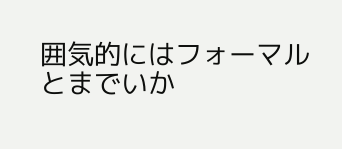囲気的にはフォーマルとまでいか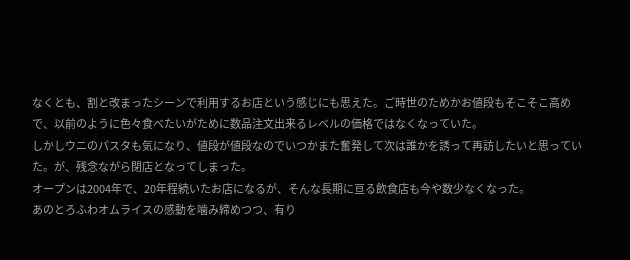なくとも、割と改まったシーンで利用するお店という感じにも思えた。ご時世のためかお値段もそこそこ高めで、以前のように色々食べたいがために数品注文出来るレベルの価格ではなくなっていた。
しかしウニのパスタも気になり、値段が値段なのでいつかまた奮発して次は誰かを誘って再訪したいと思っていた。が、残念ながら閉店となってしまった。
オープンは2004年で、20年程続いたお店になるが、そんな長期に亘る飲食店も今や数少なくなった。
あのとろふわオムライスの感動を噛み締めつつ、有り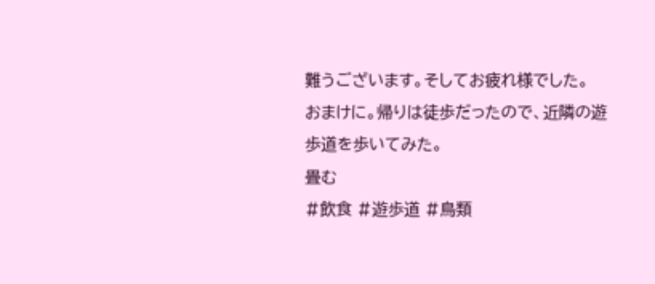難うございます。そしてお疲れ様でした。
おまけに。帰りは徒歩だったので、近隣の遊歩道を歩いてみた。
畳む
#飲食 #遊歩道 #鳥類